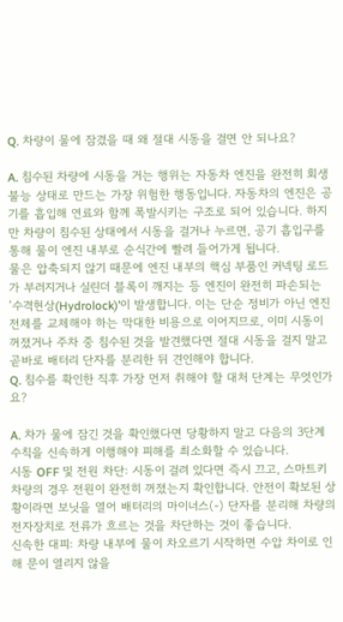Q. 차량이 물에 잠겼을 때 왜 절대 시동을 걸면 안 되나요?

A. 침수된 차량에 시동을 거는 행위는 자동차 엔진을 완전히 회생 불능 상태로 만드는 가장 위험한 행동입니다. 자동차의 엔진은 공기를 흡입해 연료와 함께 폭발시키는 구조로 되어 있습니다. 하지만 차량이 침수된 상태에서 시동을 걸거나 누르면, 공기 흡입구를 통해 물이 엔진 내부로 순식간에 빨려 들어가게 됩니다.
물은 압축되지 않기 때문에 엔진 내부의 핵심 부품인 커넥팅 로드가 부러지거나 실린더 블록이 깨지는 등 엔진이 완전히 파손되는 ‘수격현상(Hydrolock)’이 발생합니다. 이는 단순 정비가 아닌 엔진 전체를 교체해야 하는 막대한 비용으로 이어지므로, 이미 시동이 꺼졌거나 주차 중 침수된 것을 발견했다면 절대 시동을 걸지 말고 곧바로 배터리 단자를 분리한 뒤 견인해야 합니다.
Q. 침수를 확인한 직후 가장 먼저 취해야 할 대처 단계는 무엇인가요?

A. 차가 물에 잠긴 것을 확인했다면 당황하지 말고 다음의 3단계 수칙을 신속하게 이행해야 피해를 최소화할 수 있습니다.
시동 OFF 및 전원 차단: 시동이 걸려 있다면 즉시 끄고, 스마트키 차량의 경우 전원이 완전히 꺼졌는지 확인합니다. 안전이 확보된 상황이라면 보닛을 열어 배터리의 마이너스(-) 단자를 분리해 차량의 전자장치로 전류가 흐르는 것을 차단하는 것이 좋습니다.
신속한 대피: 차량 내부에 물이 차오르기 시작하면 수압 차이로 인해 문이 열리지 않을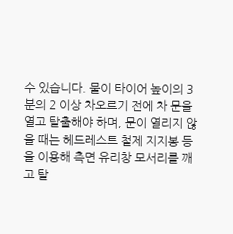수 있습니다. 물이 타이어 높이의 3분의 2 이상 차오르기 전에 차 문을 열고 탈출해야 하며, 문이 열리지 않을 때는 헤드레스트 철제 지지봉 등을 이용해 측면 유리창 모서리를 깨고 탈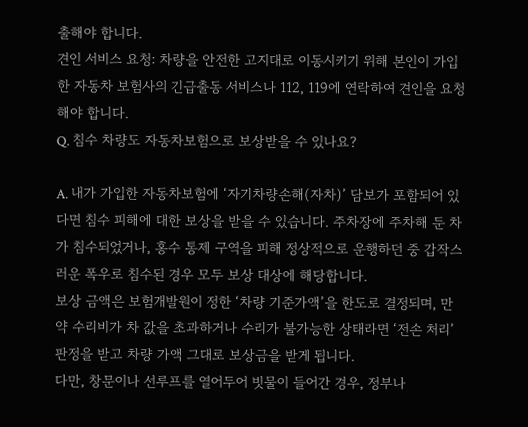출해야 합니다.
견인 서비스 요청: 차량을 안전한 고지대로 이동시키기 위해 본인이 가입한 자동차 보험사의 긴급출동 서비스나 112, 119에 연락하여 견인을 요청해야 합니다.
Q. 침수 차량도 자동차보험으로 보상받을 수 있나요?

A. 내가 가입한 자동차보험에 ‘자기차량손해(자차)’ 담보가 포함되어 있다면 침수 피해에 대한 보상을 받을 수 있습니다. 주차장에 주차해 둔 차가 침수되었거나, 홍수 통제 구역을 피해 정상적으로 운행하던 중 갑작스러운 폭우로 침수된 경우 모두 보상 대상에 해당합니다.
보상 금액은 보험개발원이 정한 ‘차량 기준가액’을 한도로 결정되며, 만약 수리비가 차 값을 초과하거나 수리가 불가능한 상태라면 ‘전손 처리’ 판정을 받고 차량 가액 그대로 보상금을 받게 됩니다.
다만, 창문이나 선루프를 열어두어 빗물이 들어간 경우, 정부나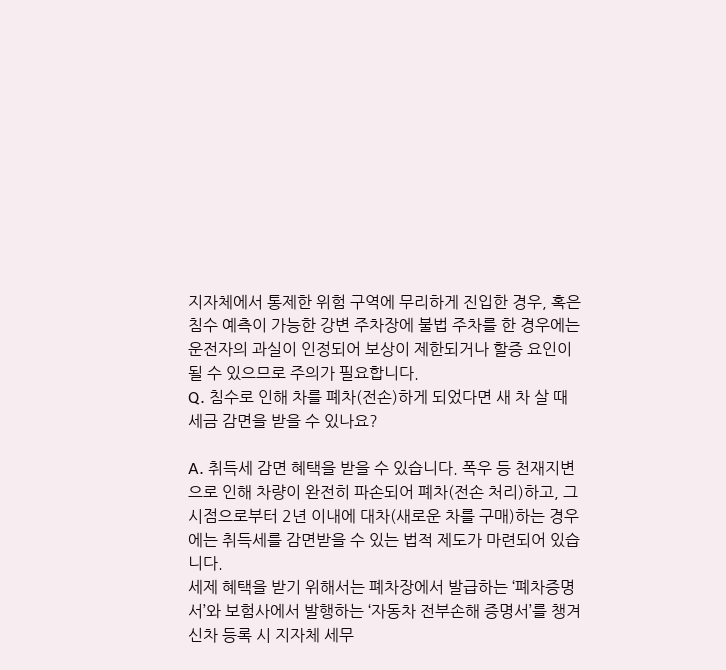지자체에서 통제한 위험 구역에 무리하게 진입한 경우, 혹은 침수 예측이 가능한 강변 주차장에 불법 주차를 한 경우에는 운전자의 과실이 인정되어 보상이 제한되거나 할증 요인이 될 수 있으므로 주의가 필요합니다.
Q. 침수로 인해 차를 폐차(전손)하게 되었다면 새 차 살 때 세금 감면을 받을 수 있나요?

A. 취득세 감면 혜택을 받을 수 있습니다. 폭우 등 천재지변으로 인해 차량이 완전히 파손되어 폐차(전손 처리)하고, 그 시점으로부터 2년 이내에 대차(새로운 차를 구매)하는 경우에는 취득세를 감면받을 수 있는 법적 제도가 마련되어 있습니다.
세제 혜택을 받기 위해서는 폐차장에서 발급하는 ‘폐차증명서’와 보험사에서 발행하는 ‘자동차 전부손해 증명서’를 챙겨 신차 등록 시 지자체 세무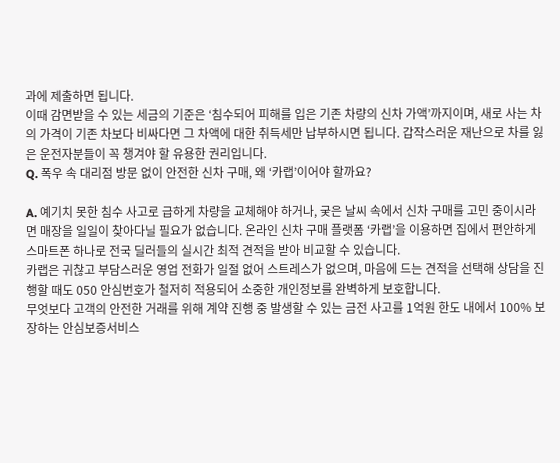과에 제출하면 됩니다.
이때 감면받을 수 있는 세금의 기준은 ‘침수되어 피해를 입은 기존 차량의 신차 가액’까지이며, 새로 사는 차의 가격이 기존 차보다 비싸다면 그 차액에 대한 취득세만 납부하시면 됩니다. 갑작스러운 재난으로 차를 잃은 운전자분들이 꼭 챙겨야 할 유용한 권리입니다.
Q. 폭우 속 대리점 방문 없이 안전한 신차 구매, 왜 ‘카랩’이어야 할까요?

A. 예기치 못한 침수 사고로 급하게 차량을 교체해야 하거나, 궂은 날씨 속에서 신차 구매를 고민 중이시라면 매장을 일일이 찾아다닐 필요가 없습니다. 온라인 신차 구매 플랫폼 ‘카랩’을 이용하면 집에서 편안하게 스마트폰 하나로 전국 딜러들의 실시간 최적 견적을 받아 비교할 수 있습니다.
카랩은 귀찮고 부담스러운 영업 전화가 일절 없어 스트레스가 없으며, 마음에 드는 견적을 선택해 상담을 진행할 때도 050 안심번호가 철저히 적용되어 소중한 개인정보를 완벽하게 보호합니다.
무엇보다 고객의 안전한 거래를 위해 계약 진행 중 발생할 수 있는 금전 사고를 1억원 한도 내에서 100% 보장하는 안심보증서비스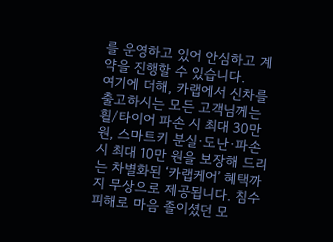를 운영하고 있어 안심하고 계약을 진행할 수 있습니다.
여기에 더해, 카랩에서 신차를 출고하시는 모든 고객님께는 휠/타이어 파손 시 최대 30만 원, 스마트키 분실·도난·파손 시 최대 10만 원을 보장해 드리는 차별화된 ‘카랩케어’ 혜택까지 무상으로 제공됩니다. 침수 피해로 마음 졸이셨던 모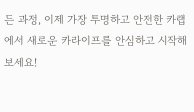든 과정, 이제 가장 투명하고 안전한 카랩에서 새로운 카라이프를 안심하고 시작해 보세요!